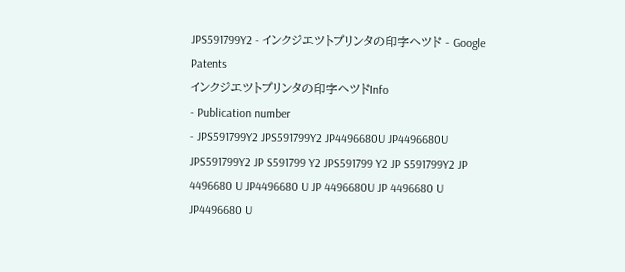JPS591799Y2 - インクジエツトプリンタの印字ヘツド - Google Patents
インクジエツトプリンタの印字ヘツドInfo
- Publication number
- JPS591799Y2 JPS591799Y2 JP4496680U JP4496680U JPS591799Y2 JP S591799 Y2 JPS591799 Y2 JP S591799Y2 JP 4496680 U JP4496680 U JP 4496680U JP 4496680 U JP4496680 U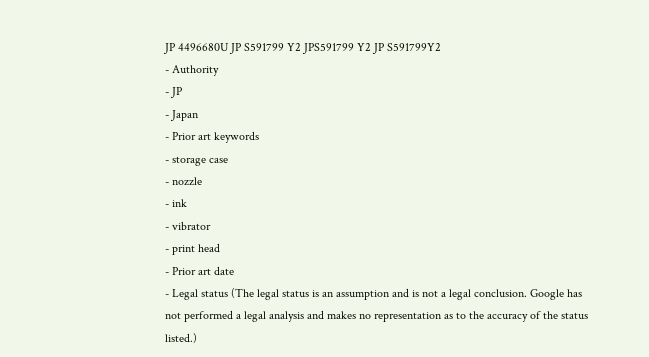JP 4496680U JP S591799 Y2 JPS591799 Y2 JP S591799Y2
- Authority
- JP
- Japan
- Prior art keywords
- storage case
- nozzle
- ink
- vibrator
- print head
- Prior art date
- Legal status (The legal status is an assumption and is not a legal conclusion. Google has not performed a legal analysis and makes no representation as to the accuracy of the status listed.)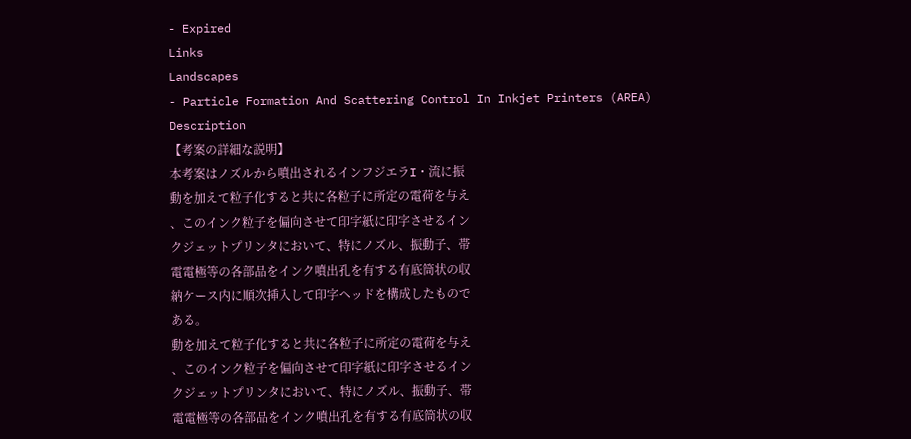- Expired
Links
Landscapes
- Particle Formation And Scattering Control In Inkjet Printers (AREA)
Description
【考案の詳細な説明】
本考案はノズルから噴出されるインフジエラI・流に振
動を加えて粒子化すると共に各粒子に所定の電荷を与え
、このインク粒子を偏向させて印字紙に印字させるイン
クジェットプリンタにおいて、特にノズル、振動子、帯
電電極等の各部品をインク噴出孔を有する有底筒状の収
納ケース内に順次挿入して印字ヘッドを構成したもので
ある。
動を加えて粒子化すると共に各粒子に所定の電荷を与え
、このインク粒子を偏向させて印字紙に印字させるイン
クジェットプリンタにおいて、特にノズル、振動子、帯
電電極等の各部品をインク噴出孔を有する有底筒状の収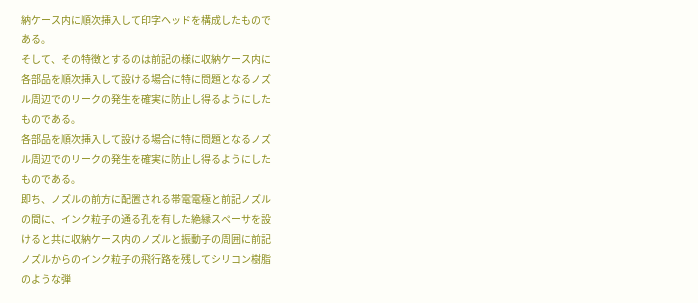納ケース内に順次挿入して印字ヘッドを構成したもので
ある。
そして、その特徴とするのは前記の様に収納ケース内に
各部品を順次挿入して設ける場合に特に問題となるノズ
ル周辺でのリークの発生を確実に防止し得るようにした
ものである。
各部品を順次挿入して設ける場合に特に問題となるノズ
ル周辺でのリークの発生を確実に防止し得るようにした
ものである。
即ち、ノズルの前方に配置される帯電電極と前記ノズル
の間に、インク粒子の通る孔を有した絶縁スペーサを設
けると共に収納ケース内のノズルと振動子の周囲に前記
ノズルからのインク粒子の飛行路を残してシリコン樹脂
のような弾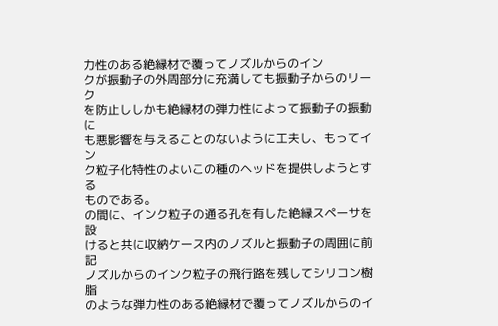力性のある絶縁材で覆ってノズルからのイン
クが振動子の外周部分に充満しても振動子からのリーク
を防止ししかも絶縁材の弾力性によって振動子の振動に
も悪影響を与えることのないように工夫し、もってイン
ク粒子化特性のよいこの種のヘッドを提供しようとする
ものである。
の間に、インク粒子の通る孔を有した絶縁スペーサを設
けると共に収納ケース内のノズルと振動子の周囲に前記
ノズルからのインク粒子の飛行路を残してシリコン樹脂
のような弾力性のある絶縁材で覆ってノズルからのイ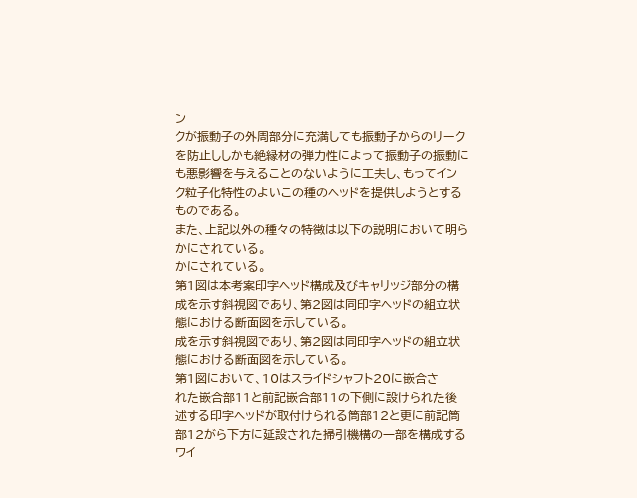ン
クが振動子の外周部分に充満しても振動子からのリーク
を防止ししかも絶縁材の弾力性によって振動子の振動に
も悪影響を与えることのないように工夫し、もってイン
ク粒子化特性のよいこの種のヘッドを提供しようとする
ものである。
また、上記以外の種々の特徴は以下の説明において明ら
かにされている。
かにされている。
第1図は本考案印字ヘッド構成及びキャリッジ部分の構
成を示す斜視図であり、第2図は同印字ヘッドの組立状
態における断面図を示している。
成を示す斜視図であり、第2図は同印字ヘッドの組立状
態における断面図を示している。
第1図において、10はスライドシャフト20に嵌合さ
れた嵌合部11と前記嵌合部11の下側に設けられた後
述する印字ヘッドが取付けられる筒部12と更に前記筒
部12がら下方に延設された掃引機構の一部を構成する
ワイ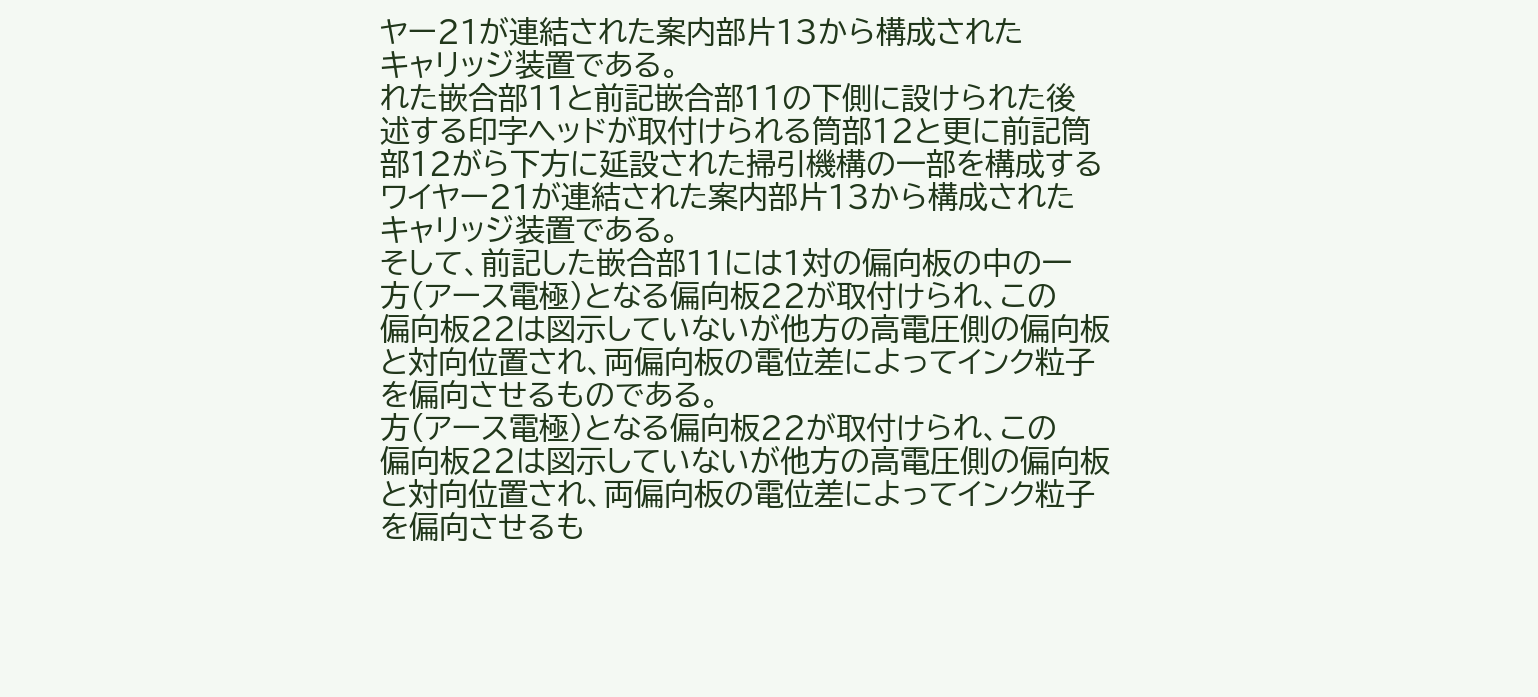ヤー21が連結された案内部片13から構成された
キャリッジ装置である。
れた嵌合部11と前記嵌合部11の下側に設けられた後
述する印字ヘッドが取付けられる筒部12と更に前記筒
部12がら下方に延設された掃引機構の一部を構成する
ワイヤー21が連結された案内部片13から構成された
キャリッジ装置である。
そして、前記した嵌合部11には1対の偏向板の中の一
方(アース電極)となる偏向板22が取付けられ、この
偏向板22は図示していないが他方の高電圧側の偏向板
と対向位置され、両偏向板の電位差によってインク粒子
を偏向させるものである。
方(アース電極)となる偏向板22が取付けられ、この
偏向板22は図示していないが他方の高電圧側の偏向板
と対向位置され、両偏向板の電位差によってインク粒子
を偏向させるも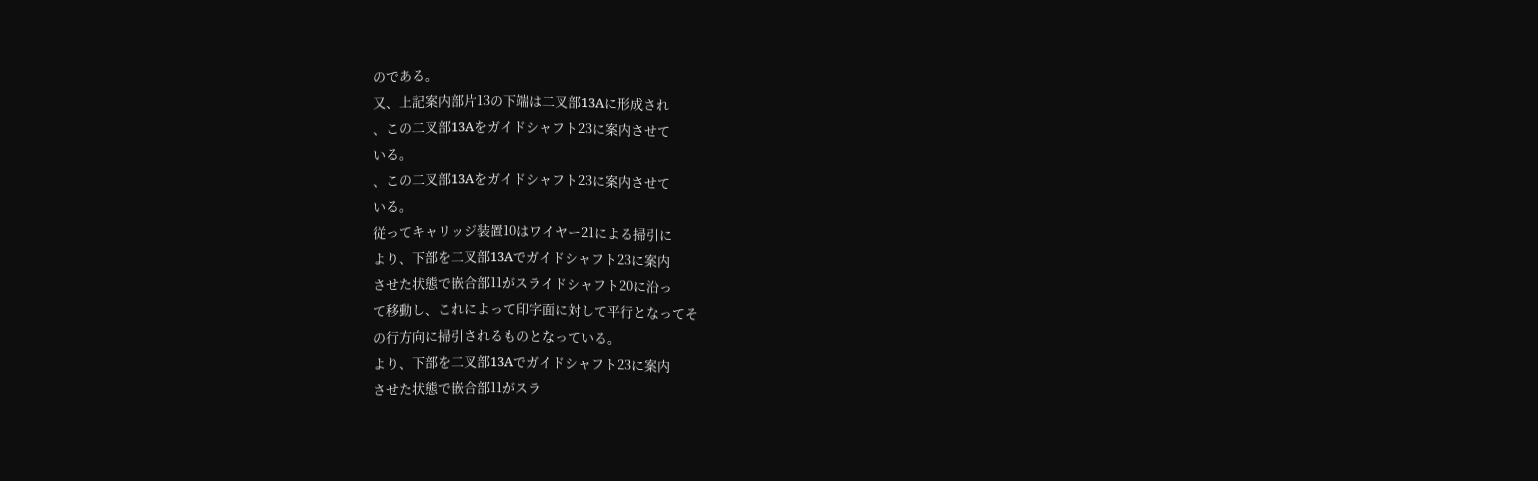のである。
又、上記案内部片13の下端は二叉部13Aに形成され
、この二叉部13Aをガイドシャフト23に案内させて
いる。
、この二叉部13Aをガイドシャフト23に案内させて
いる。
従ってキャリッジ装置10はワイヤー21による掃引に
より、下部を二叉部13Aでガイドシャフト23に案内
させた状態で嵌合部11がスライドシャフト20に沿っ
て移動し、これによって印字面に対して平行となってそ
の行方向に掃引されるものとなっている。
より、下部を二叉部13Aでガイドシャフト23に案内
させた状態で嵌合部11がスラ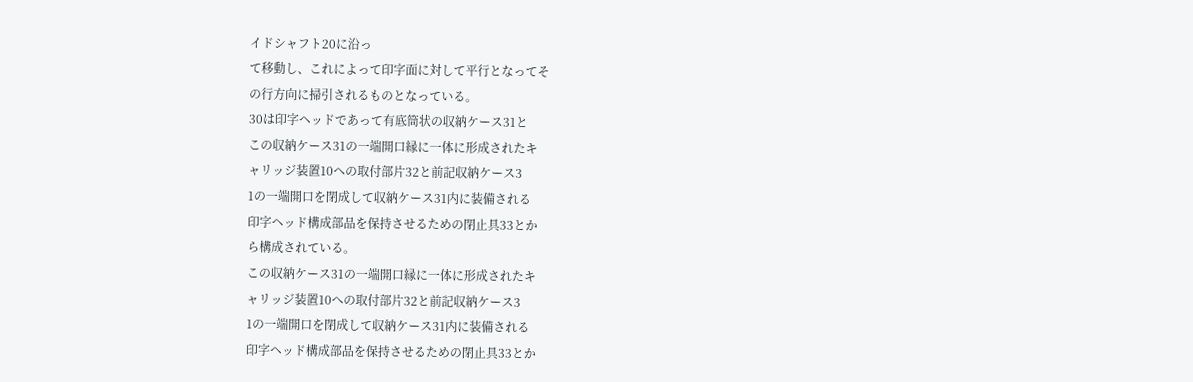イドシャフト20に沿っ
て移動し、これによって印字面に対して平行となってそ
の行方向に掃引されるものとなっている。
30は印字ヘッドであって有底筒状の収納ケース31と
この収納ケース31の一端開口縁に一体に形成されたキ
ャリッジ装置10への取付部片32と前記収納ケース3
1の一端開口を閉成して収納ケース31内に装備される
印字ヘッド構成部品を保持させるための閉止具33とか
ら構成されている。
この収納ケース31の一端開口縁に一体に形成されたキ
ャリッジ装置10への取付部片32と前記収納ケース3
1の一端開口を閉成して収納ケース31内に装備される
印字ヘッド構成部品を保持させるための閉止具33とか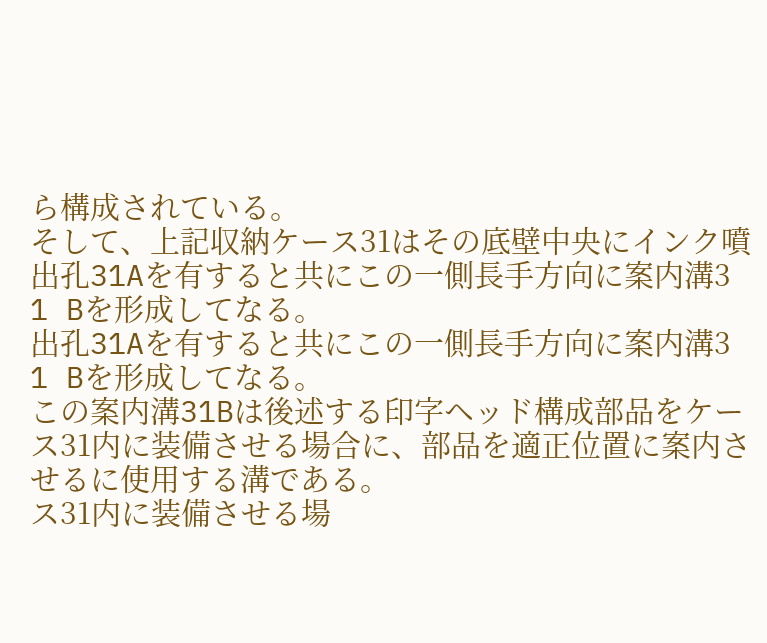ら構成されている。
そして、上記収納ケース31はその底壁中央にインク噴
出孔31Aを有すると共にこの一側長手方向に案内溝3
1 Bを形成してなる。
出孔31Aを有すると共にこの一側長手方向に案内溝3
1 Bを形成してなる。
この案内溝31Bは後述する印字ヘッド構成部品をケー
ス31内に装備させる場合に、部品を適正位置に案内さ
せるに使用する溝である。
ス31内に装備させる場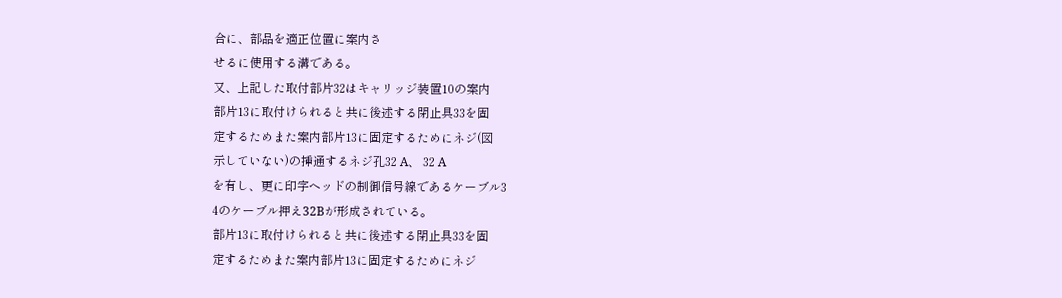合に、部品を適正位置に案内さ
せるに使用する溝である。
又、上記した取付部片32はキャリッジ装置10の案内
部片13に取付けられると共に後述する閉止具33を固
定するためまた案内部片13に固定するためにネジ(図
示していない)の挿通するネジ孔32 A、 32 A
を有し、更に印字ヘッドの制御信号線であるケーブル3
4のケーブル押え32Bが形成されている。
部片13に取付けられると共に後述する閉止具33を固
定するためまた案内部片13に固定するためにネジ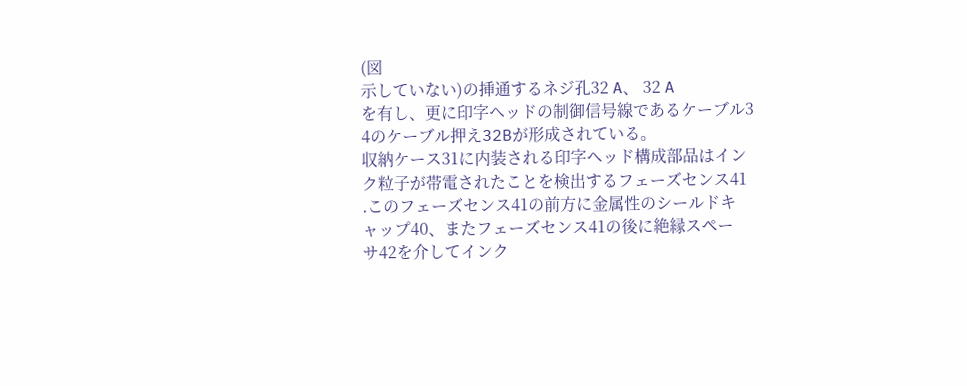(図
示していない)の挿通するネジ孔32 A、 32 A
を有し、更に印字ヘッドの制御信号線であるケーブル3
4のケーブル押え32Bが形成されている。
収納ケース31に内装される印字ヘッド構成部品はイン
ク粒子が帯電されたことを検出するフェーズセンス41
.このフェーズセンス41の前方に金属性のシールドキ
ャップ40、またフェーズセンス41の後に絶縁スペー
サ42を介してインク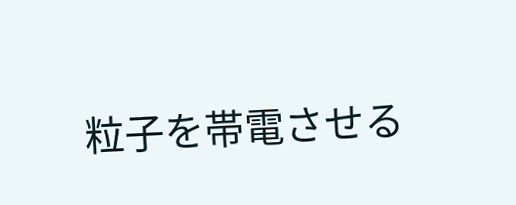粒子を帯電させる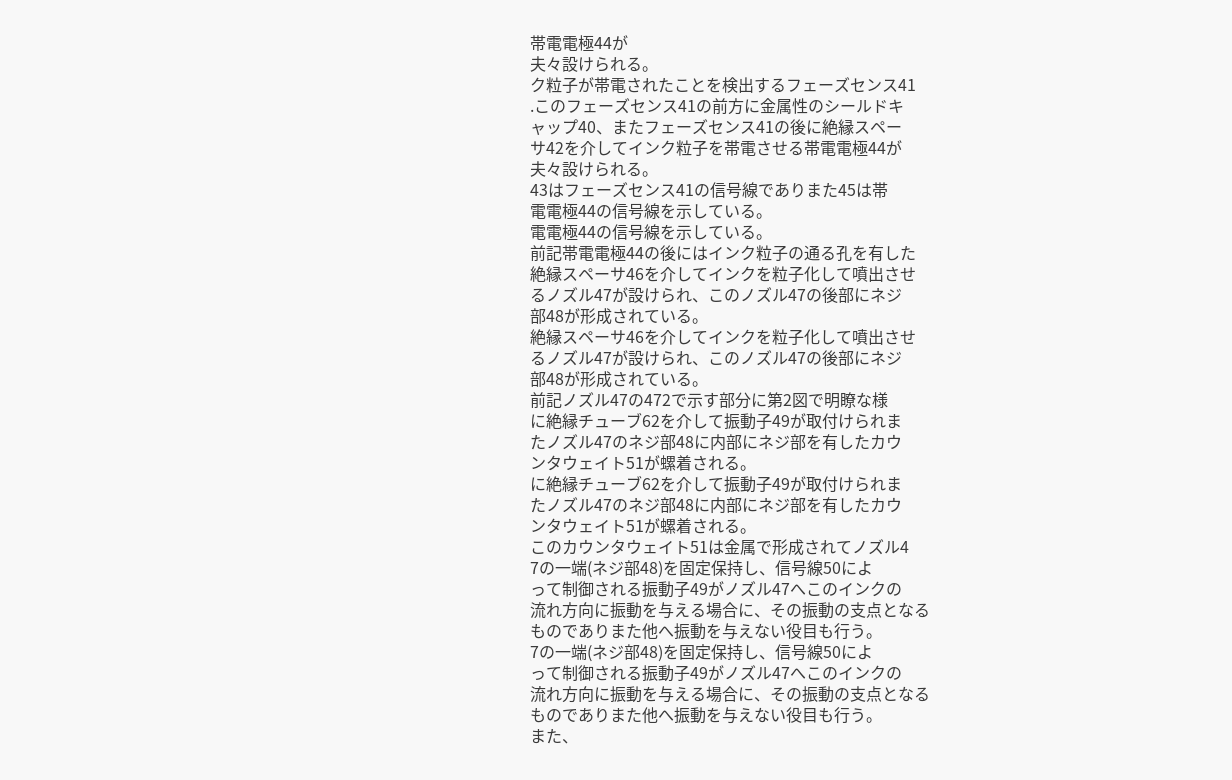帯電電極44が
夫々設けられる。
ク粒子が帯電されたことを検出するフェーズセンス41
.このフェーズセンス41の前方に金属性のシールドキ
ャップ40、またフェーズセンス41の後に絶縁スペー
サ42を介してインク粒子を帯電させる帯電電極44が
夫々設けられる。
43はフェーズセンス41の信号線でありまた45は帯
電電極44の信号線を示している。
電電極44の信号線を示している。
前記帯電電極44の後にはインク粒子の通る孔を有した
絶縁スペーサ46を介してインクを粒子化して噴出させ
るノズル47が設けられ、このノズル47の後部にネジ
部48が形成されている。
絶縁スペーサ46を介してインクを粒子化して噴出させ
るノズル47が設けられ、このノズル47の後部にネジ
部48が形成されている。
前記ノズル47の472で示す部分に第2図で明瞭な様
に絶縁チューブ62を介して振動子49が取付けられま
たノズル47のネジ部48に内部にネジ部を有したカウ
ンタウェイト51が螺着される。
に絶縁チューブ62を介して振動子49が取付けられま
たノズル47のネジ部48に内部にネジ部を有したカウ
ンタウェイト51が螺着される。
このカウンタウェイト51は金属で形成されてノズル4
7の一端(ネジ部48)を固定保持し、信号線50によ
って制御される振動子49がノズル47へこのインクの
流れ方向に振動を与える場合に、その振動の支点となる
ものでありまた他へ振動を与えない役目も行う。
7の一端(ネジ部48)を固定保持し、信号線50によ
って制御される振動子49がノズル47へこのインクの
流れ方向に振動を与える場合に、その振動の支点となる
ものでありまた他へ振動を与えない役目も行う。
また、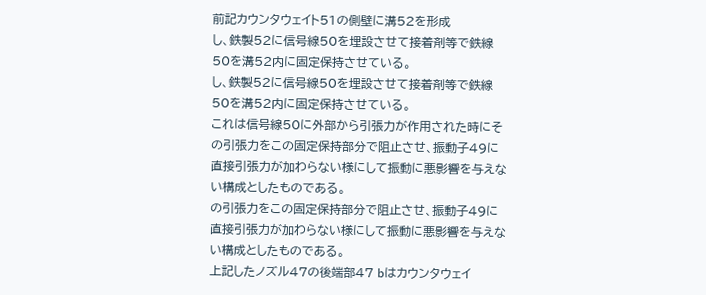前記カウンタウェイト51の側壁に溝52を形成
し、鉄製52に信号線50を埋設させて接着剤等で鉄線
50を溝52内に固定保持させている。
し、鉄製52に信号線50を埋設させて接着剤等で鉄線
50を溝52内に固定保持させている。
これは信号線50に外部から引張力が作用された時にそ
の引張力をこの固定保持部分で阻止させ、振動子49に
直接引張力が加わらない様にして振動に悪影響を与えな
い構成としたものである。
の引張力をこの固定保持部分で阻止させ、振動子49に
直接引張力が加わらない様にして振動に悪影響を与えな
い構成としたものである。
上記したノズル47の後端部47 bはカウンタウェイ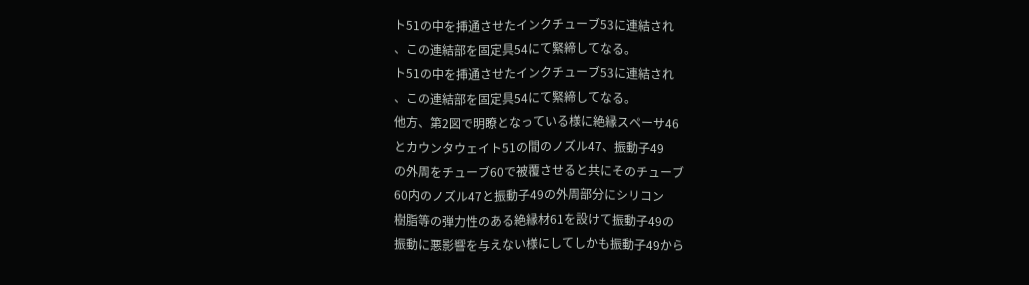ト51の中を挿通させたインクチューブ53に連結され
、この連結部を固定具54にて緊締してなる。
ト51の中を挿通させたインクチューブ53に連結され
、この連結部を固定具54にて緊締してなる。
他方、第2図で明瞭となっている様に絶縁スペーサ46
とカウンタウェイト51の間のノズル47、振動子49
の外周をチューブ60で被覆させると共にそのチューブ
60内のノズル47と振動子49の外周部分にシリコン
樹脂等の弾力性のある絶縁材61を設けて振動子49の
振動に悪影響を与えない様にしてしかも振動子49から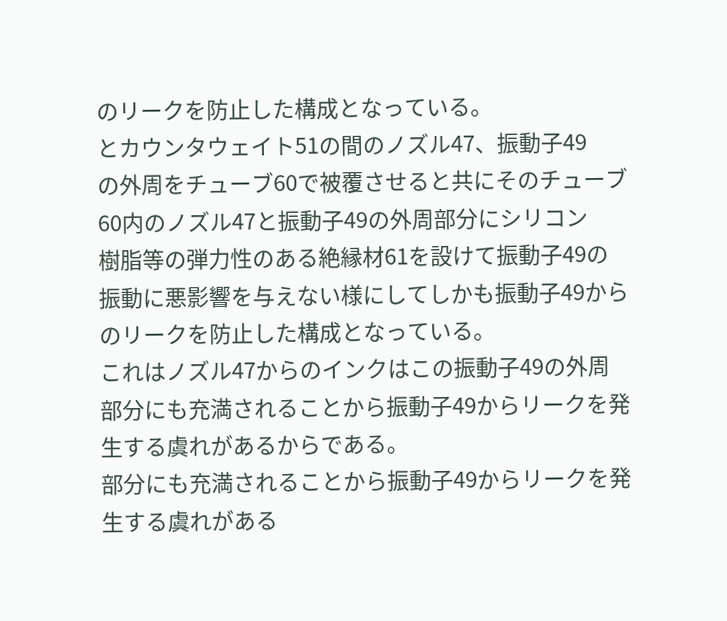のリークを防止した構成となっている。
とカウンタウェイト51の間のノズル47、振動子49
の外周をチューブ60で被覆させると共にそのチューブ
60内のノズル47と振動子49の外周部分にシリコン
樹脂等の弾力性のある絶縁材61を設けて振動子49の
振動に悪影響を与えない様にしてしかも振動子49から
のリークを防止した構成となっている。
これはノズル47からのインクはこの振動子49の外周
部分にも充満されることから振動子49からリークを発
生する虞れがあるからである。
部分にも充満されることから振動子49からリークを発
生する虞れがある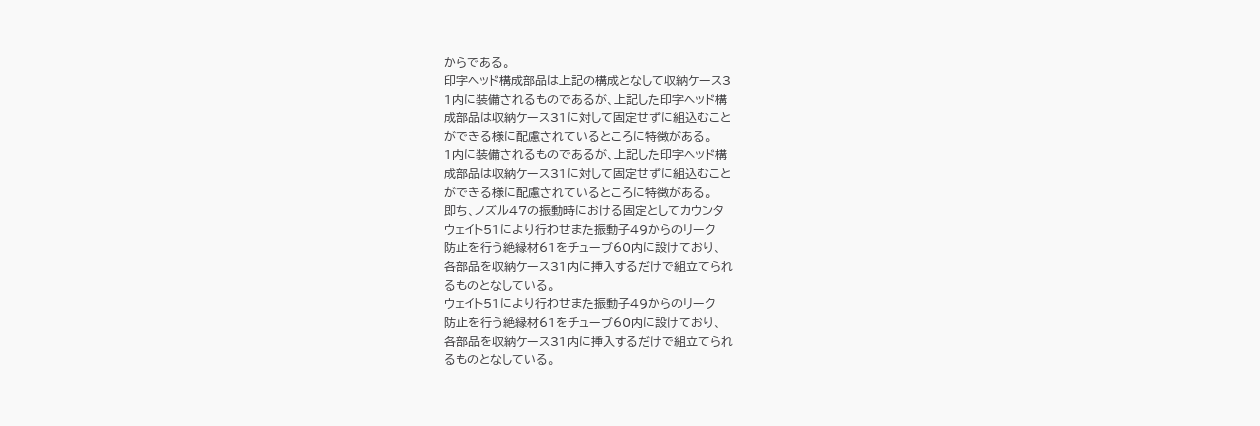からである。
印字ヘッド構成部品は上記の構成となして収納ケース3
1内に装備されるものであるが、上記した印字ヘッド構
成部品は収納ケース31に対して固定せずに組込むこと
ができる様に配慮されているところに特徴がある。
1内に装備されるものであるが、上記した印字ヘッド構
成部品は収納ケース31に対して固定せずに組込むこと
ができる様に配慮されているところに特徴がある。
即ち、ノズル47の振動時における固定としてカウンタ
ウェイト51により行わせまた振動子49からのリーク
防止を行う絶縁材61をチューブ60内に設けており、
各部品を収納ケース31内に挿入するだけで組立てられ
るものとなしている。
ウェイト51により行わせまた振動子49からのリーク
防止を行う絶縁材61をチューブ60内に設けており、
各部品を収納ケース31内に挿入するだけで組立てられ
るものとなしている。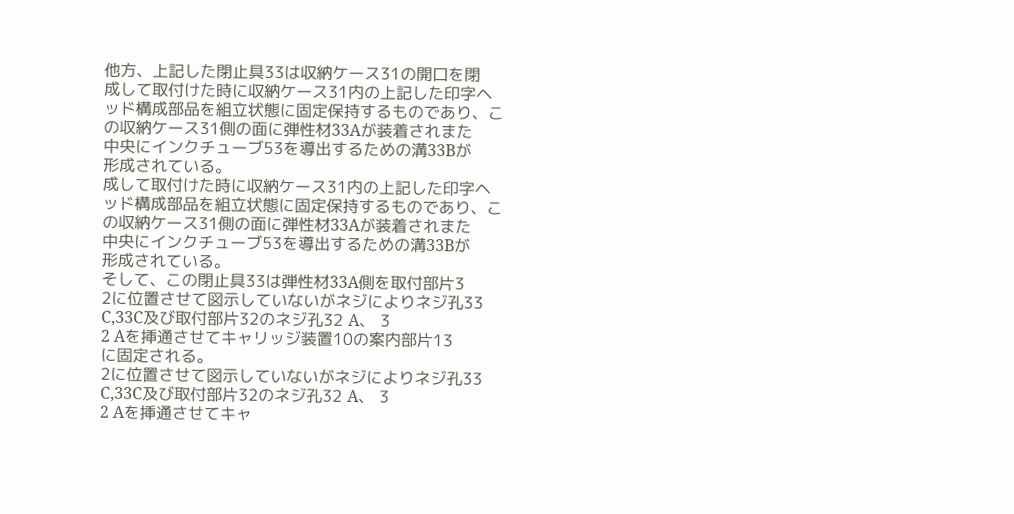他方、上記した閉止具33は収納ケース31の開口を閉
成して取付けた時に収納ケース31内の上記した印字ヘ
ッド構成部品を組立状態に固定保持するものであり、こ
の収納ケース31側の面に弾性材33Aが装着されまた
中央にインクチューブ53を導出するための溝33Bが
形成されている。
成して取付けた時に収納ケース31内の上記した印字ヘ
ッド構成部品を組立状態に固定保持するものであり、こ
の収納ケース31側の面に弾性材33Aが装着されまた
中央にインクチューブ53を導出するための溝33Bが
形成されている。
そして、この閉止具33は弾性材33A側を取付部片3
2に位置させて図示していないがネジによりネジ孔33
C,33C及び取付部片32のネジ孔32 A、 3
2 Aを挿通させてキャリッジ装置10の案内部片13
に固定される。
2に位置させて図示していないがネジによりネジ孔33
C,33C及び取付部片32のネジ孔32 A、 3
2 Aを挿通させてキャ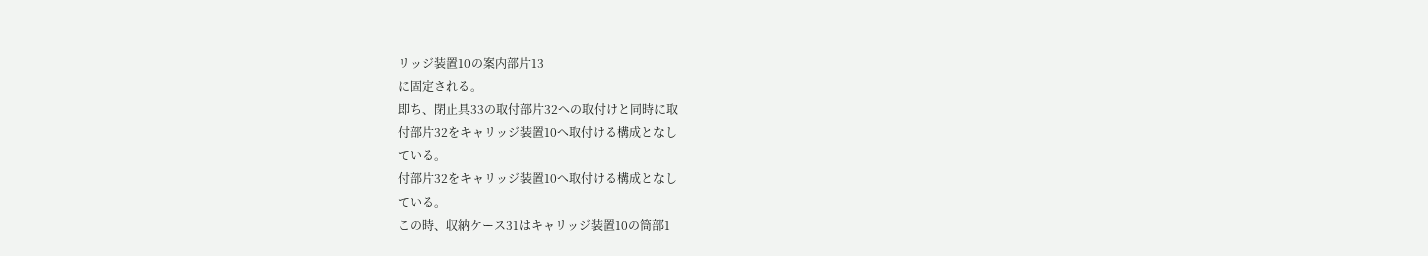リッジ装置10の案内部片13
に固定される。
即ち、閉止具33の取付部片32への取付けと同時に取
付部片32をキャリッジ装置10へ取付ける構成となし
ている。
付部片32をキャリッジ装置10へ取付ける構成となし
ている。
この時、収納ケース31はキャリッジ装置10の筒部1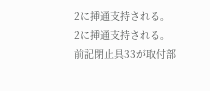2に挿通支持される。
2に挿通支持される。
前記閉止具33が取付部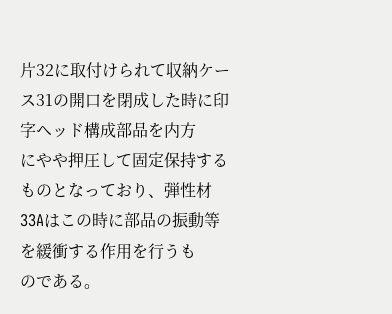片32に取付けられて収納ケー
ス31の開口を閉成した時に印字ヘッド構成部品を内方
にやや押圧して固定保持するものとなっており、弾性材
33Aはこの時に部品の振動等を緩衝する作用を行うも
のである。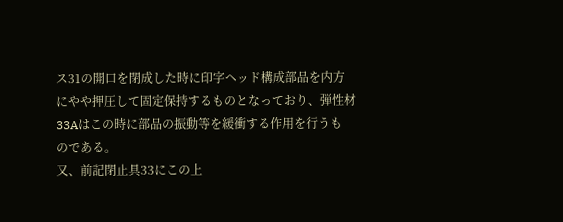ス31の開口を閉成した時に印字ヘッド構成部品を内方
にやや押圧して固定保持するものとなっており、弾性材
33Aはこの時に部品の振動等を緩衝する作用を行うも
のである。
又、前記閉止具33にこの上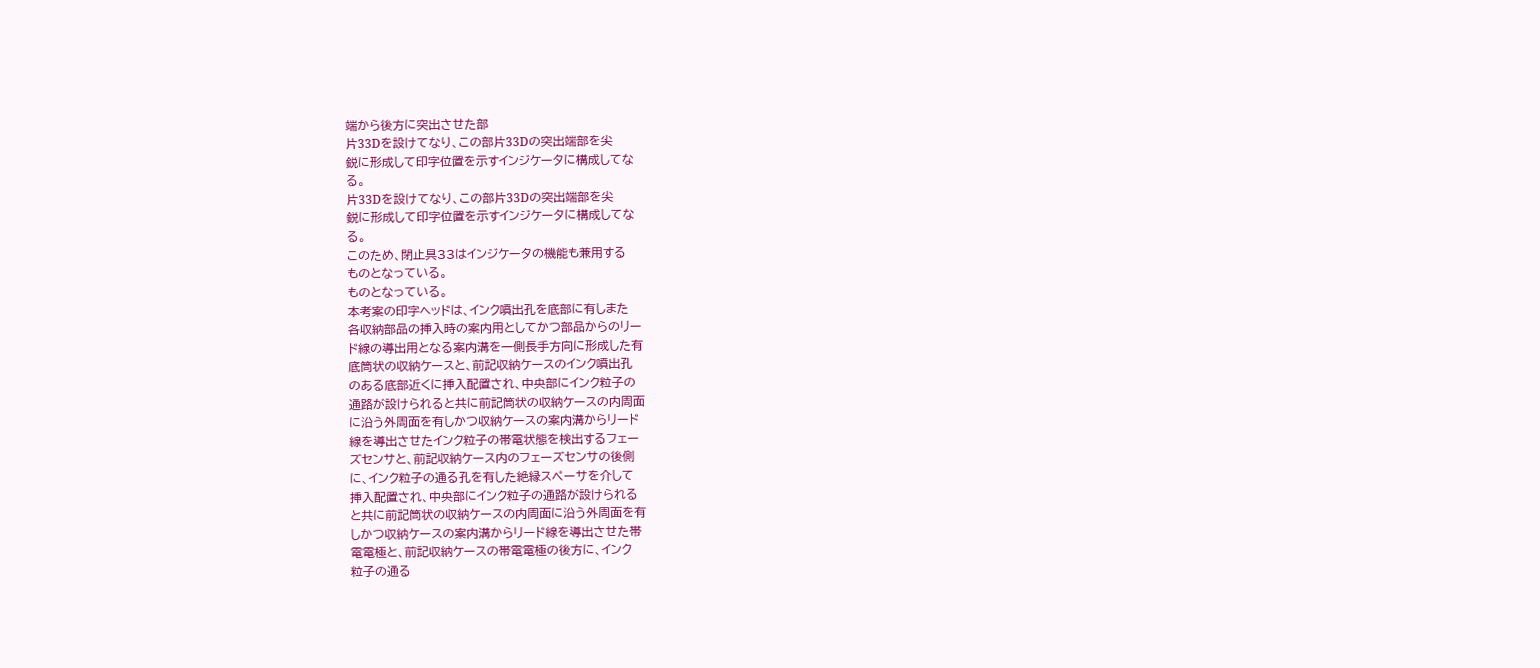端から後方に突出させた部
片33Dを設けてなり、この部片33Dの突出端部を尖
鋭に形成して印字位置を示すインジケータに構成してな
る。
片33Dを設けてなり、この部片33Dの突出端部を尖
鋭に形成して印字位置を示すインジケータに構成してな
る。
このため、閉止具33はインジケータの機能も兼用する
ものとなっている。
ものとなっている。
本考案の印字ヘッドは、インク噴出孔を底部に有しまた
各収納部品の挿入時の案内用としてかつ部品からのリー
ド線の導出用となる案内溝を一側長手方向に形成した有
底筒状の収納ケースと、前記収納ケースのインク噴出孔
のある底部近くに挿入配置され、中央部にインク粒子の
通路が設けられると共に前記筒状の収納ケースの内周面
に沿う外周面を有しかつ収納ケースの案内溝からリード
線を導出させたインク粒子の帯電状態を検出するフェー
ズセンサと、前記収納ケース内のフェーズセンサの後側
に、インク粒子の通る孔を有した絶縁スペーサを介して
挿入配置され、中央部にインク粒子の通路が設けられる
と共に前記筒状の収納ケースの内周面に沿う外周面を有
しかつ収納ケースの案内溝からリード線を導出させた帯
電電極と、前記収納ケースの帯電電極の後方に、インク
粒子の通る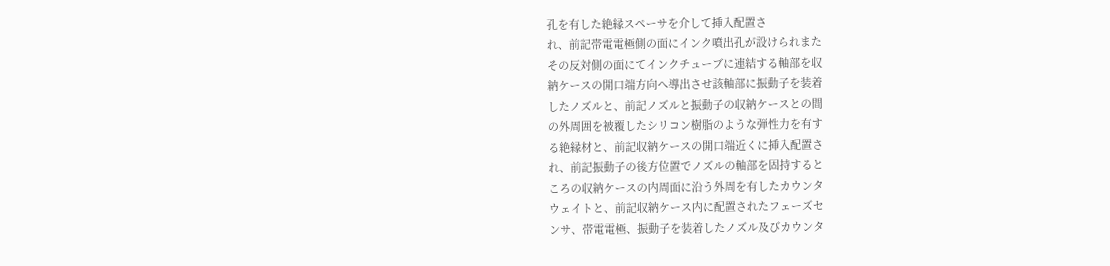孔を有した絶縁スペーサを介して挿入配置さ
れ、前記帯電電極側の面にインク噴出孔が設けられまた
その反対側の面にてインクチューブに連結する軸部を収
納ケースの開口端方向へ導出させ該軸部に振動子を装着
したノズルと、前記ノズルと振動子の収納ケースとの間
の外周囲を被覆したシリコン樹脂のような弾性力を有す
る絶縁材と、前記収納ケースの開口端近くに挿入配置さ
れ、前記振動子の後方位置でノズルの軸部を固持すると
ころの収納ケースの内周面に沿う外周を有したカウンタ
ウェイトと、前記収納ケース内に配置されたフェーズセ
ンサ、帯電電極、振動子を装着したノズル及びカウンタ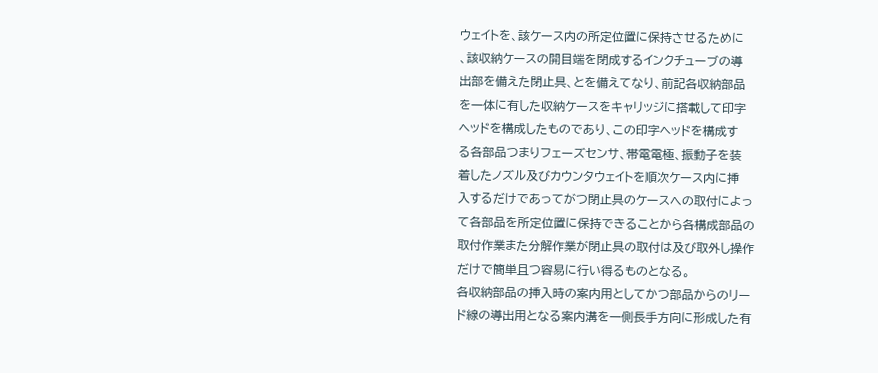ウェイトを、該ケース内の所定位置に保持させるために
、該収納ケースの開目端を閉成するインクチューブの導
出部を備えた閉止具、とを備えてなり、前記各収納部品
を一体に有した収納ケースをキャリッジに搭載して印字
ヘッドを構成したものであり、この印字ヘッドを構成す
る各部品つまりフェーズセンサ、帯電電極、振動子を装
着したノズル及びカウンタウェイトを順次ケース内に挿
入するだけであってがつ閉止具のケースへの取付によっ
て各部品を所定位置に保持できることから各構成部品の
取付作業また分解作業が閉止具の取付は及び取外し操作
だけで簡単且つ容易に行い得るものとなる。
各収納部品の挿入時の案内用としてかつ部品からのリー
ド線の導出用となる案内溝を一側長手方向に形成した有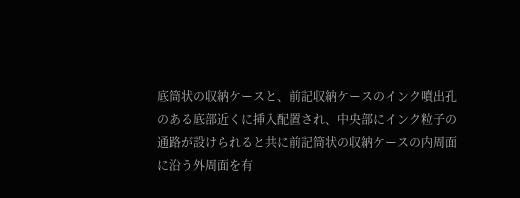底筒状の収納ケースと、前記収納ケースのインク噴出孔
のある底部近くに挿入配置され、中央部にインク粒子の
通路が設けられると共に前記筒状の収納ケースの内周面
に沿う外周面を有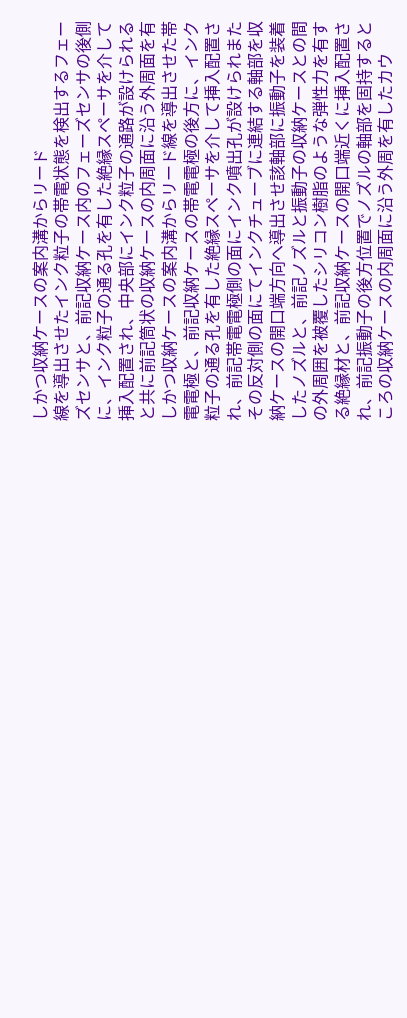しかつ収納ケースの案内溝からリード
線を導出させたインク粒子の帯電状態を検出するフェー
ズセンサと、前記収納ケース内のフェーズセンサの後側
に、インク粒子の通る孔を有した絶縁スペーサを介して
挿入配置され、中央部にインク粒子の通路が設けられる
と共に前記筒状の収納ケースの内周面に沿う外周面を有
しかつ収納ケースの案内溝からリード線を導出させた帯
電電極と、前記収納ケースの帯電電極の後方に、インク
粒子の通る孔を有した絶縁スペーサを介して挿入配置さ
れ、前記帯電電極側の面にインク噴出孔が設けられまた
その反対側の面にてインクチューブに連結する軸部を収
納ケースの開口端方向へ導出させ該軸部に振動子を装着
したノズルと、前記ノズルと振動子の収納ケースとの間
の外周囲を被覆したシリコン樹脂のような弾性力を有す
る絶縁材と、前記収納ケースの開口端近くに挿入配置さ
れ、前記振動子の後方位置でノズルの軸部を固持すると
ころの収納ケースの内周面に沿う外周を有したカウ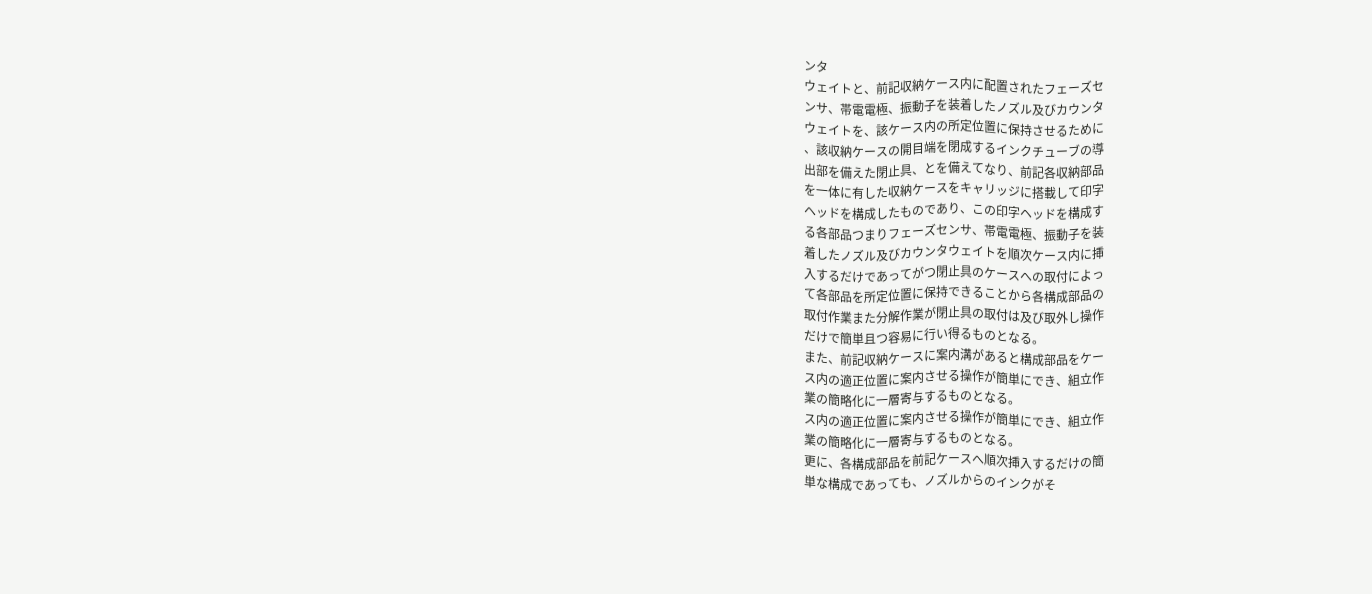ンタ
ウェイトと、前記収納ケース内に配置されたフェーズセ
ンサ、帯電電極、振動子を装着したノズル及びカウンタ
ウェイトを、該ケース内の所定位置に保持させるために
、該収納ケースの開目端を閉成するインクチューブの導
出部を備えた閉止具、とを備えてなり、前記各収納部品
を一体に有した収納ケースをキャリッジに搭載して印字
ヘッドを構成したものであり、この印字ヘッドを構成す
る各部品つまりフェーズセンサ、帯電電極、振動子を装
着したノズル及びカウンタウェイトを順次ケース内に挿
入するだけであってがつ閉止具のケースへの取付によっ
て各部品を所定位置に保持できることから各構成部品の
取付作業また分解作業が閉止具の取付は及び取外し操作
だけで簡単且つ容易に行い得るものとなる。
また、前記収納ケースに案内溝があると構成部品をケー
ス内の適正位置に案内させる操作が簡単にでき、組立作
業の簡略化に一層寄与するものとなる。
ス内の適正位置に案内させる操作が簡単にでき、組立作
業の簡略化に一層寄与するものとなる。
更に、各構成部品を前記ケースへ順次挿入するだけの簡
単な構成であっても、ノズルからのインクがそ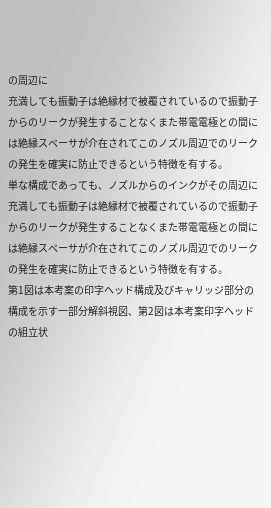の周辺に
充満しても振動子は絶縁材で被覆されているので振動子
からのリークが発生することなくまた帯電電極との間に
は絶縁スペーサが介在されてこのノズル周辺でのリーク
の発生を確実に防止できるという特徴を有する。
単な構成であっても、ノズルからのインクがその周辺に
充満しても振動子は絶縁材で被覆されているので振動子
からのリークが発生することなくまた帯電電極との間に
は絶縁スペーサが介在されてこのノズル周辺でのリーク
の発生を確実に防止できるという特徴を有する。
第1図は本考案の印字ヘッド構成及びキャリッジ部分の
構成を示す一部分解斜視図、第2図は本考案印字ヘッド
の組立状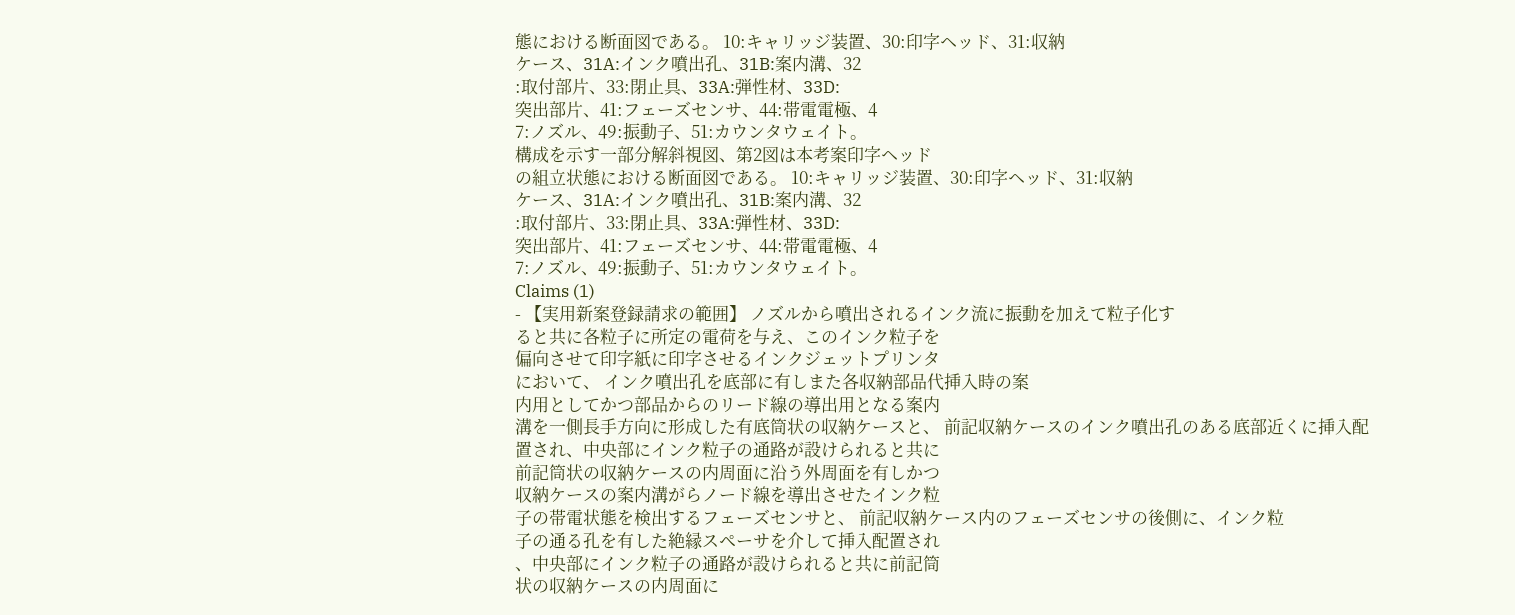態における断面図である。 10:キャリッジ装置、30:印字ヘッド、31:収納
ケース、31A:インク噴出孔、31B:案内溝、32
:取付部片、33:閉止具、33A:弾性材、33D:
突出部片、41:フェーズセンサ、44:帯電電極、4
7:ノズル、49:振動子、51:カウンタウェイト。
構成を示す一部分解斜視図、第2図は本考案印字ヘッド
の組立状態における断面図である。 10:キャリッジ装置、30:印字ヘッド、31:収納
ケース、31A:インク噴出孔、31B:案内溝、32
:取付部片、33:閉止具、33A:弾性材、33D:
突出部片、41:フェーズセンサ、44:帯電電極、4
7:ノズル、49:振動子、51:カウンタウェイト。
Claims (1)
- 【実用新案登録請求の範囲】 ノズルから噴出されるインク流に振動を加えて粒子化す
ると共に各粒子に所定の電荷を与え、このインク粒子を
偏向させて印字紙に印字させるインクジェットプリンタ
において、 インク噴出孔を底部に有しまた各収納部品代挿入時の案
内用としてかつ部品からのリード線の導出用となる案内
溝を一側長手方向に形成した有底筒状の収納ケースと、 前記収納ケースのインク噴出孔のある底部近くに挿入配
置され、中央部にインク粒子の通路が設けられると共に
前記筒状の収納ケースの内周面に沿う外周面を有しかつ
収納ケースの案内溝がらノード線を導出させたインク粒
子の帯電状態を検出するフェーズセンサと、 前記収納ケース内のフェーズセンサの後側に、インク粒
子の通る孔を有した絶縁スペーサを介して挿入配置され
、中央部にインク粒子の通路が設けられると共に前記筒
状の収納ケースの内周面に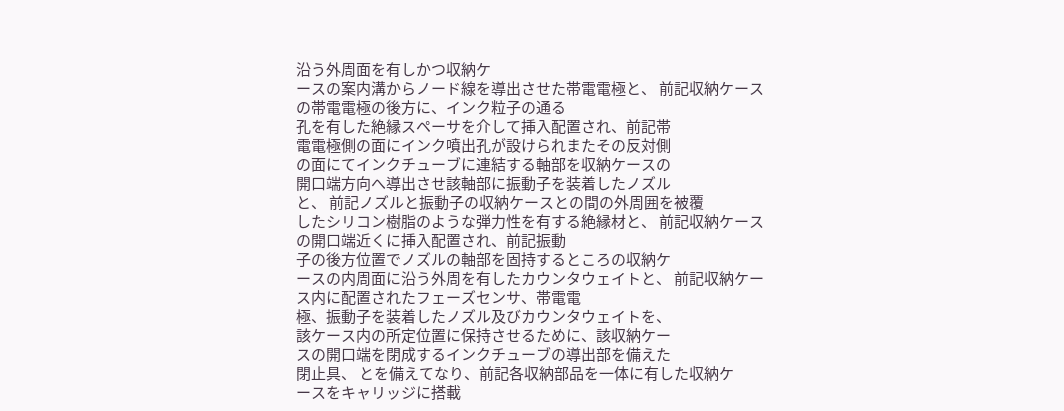沿う外周面を有しかつ収納ケ
ースの案内溝からノード線を導出させた帯電電極と、 前記収納ケースの帯電電極の後方に、インク粒子の通る
孔を有した絶縁スペーサを介して挿入配置され、前記帯
電電極側の面にインク噴出孔が設けられまたその反対側
の面にてインクチューブに連結する軸部を収納ケースの
開口端方向へ導出させ該軸部に振動子を装着したノズル
と、 前記ノズルと振動子の収納ケースとの間の外周囲を被覆
したシリコン樹脂のような弾力性を有する絶縁材と、 前記収納ケースの開口端近くに挿入配置され、前記振動
子の後方位置でノズルの軸部を固持するところの収納ケ
ースの内周面に沿う外周を有したカウンタウェイトと、 前記収納ケース内に配置されたフェーズセンサ、帯電電
極、振動子を装着したノズル及びカウンタウェイトを、
該ケース内の所定位置に保持させるために、該収納ケー
スの開口端を閉成するインクチューブの導出部を備えた
閉止具、 とを備えてなり、前記各収納部品を一体に有した収納ケ
ースをキャリッジに搭載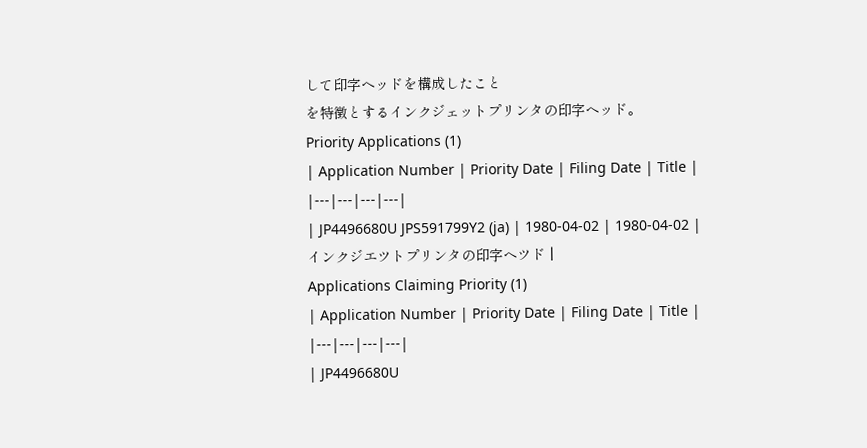して印字ヘッドを構成したこと
を特徴とするインクジェットプリンタの印字ヘッド。
Priority Applications (1)
| Application Number | Priority Date | Filing Date | Title |
|---|---|---|---|
| JP4496680U JPS591799Y2 (ja) | 1980-04-02 | 1980-04-02 | インクジエツトプリンタの印字ヘツド |
Applications Claiming Priority (1)
| Application Number | Priority Date | Filing Date | Title |
|---|---|---|---|
| JP4496680U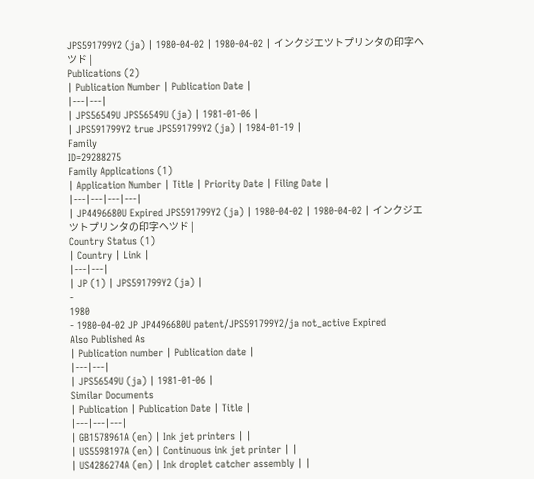JPS591799Y2 (ja) | 1980-04-02 | 1980-04-02 | インクジエツトプリンタの印字ヘツド |
Publications (2)
| Publication Number | Publication Date |
|---|---|
| JPS56549U JPS56549U (ja) | 1981-01-06 |
| JPS591799Y2 true JPS591799Y2 (ja) | 1984-01-19 |
Family
ID=29288275
Family Applications (1)
| Application Number | Title | Priority Date | Filing Date |
|---|---|---|---|
| JP4496680U Expired JPS591799Y2 (ja) | 1980-04-02 | 1980-04-02 | インクジエツトプリンタの印字ヘツド |
Country Status (1)
| Country | Link |
|---|---|
| JP (1) | JPS591799Y2 (ja) |
-
1980
- 1980-04-02 JP JP4496680U patent/JPS591799Y2/ja not_active Expired
Also Published As
| Publication number | Publication date |
|---|---|
| JPS56549U (ja) | 1981-01-06 |
Similar Documents
| Publication | Publication Date | Title |
|---|---|---|
| GB1578961A (en) | Ink jet printers | |
| US5598197A (en) | Continuous ink jet printer | |
| US4286274A (en) | Ink droplet catcher assembly | |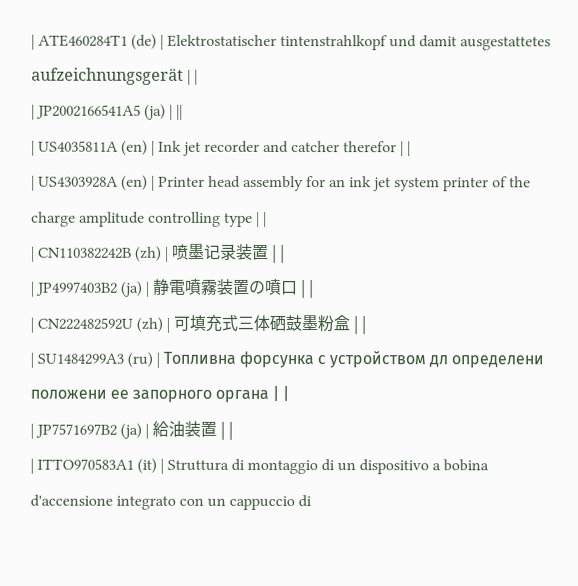| ATE460284T1 (de) | Elektrostatischer tintenstrahlkopf und damit ausgestattetes aufzeichnungsgerät | |
| JP2002166541A5 (ja) | ||
| US4035811A (en) | Ink jet recorder and catcher therefor | |
| US4303928A (en) | Printer head assembly for an ink jet system printer of the charge amplitude controlling type | |
| CN110382242B (zh) | 喷墨记录装置 | |
| JP4997403B2 (ja) | 静電噴霧装置の噴口 | |
| CN222482592U (zh) | 可填充式三体硒鼓墨粉盒 | |
| SU1484299A3 (ru) | Топливна форсунка с устройством дл определени положени ее запорного органа | |
| JP7571697B2 (ja) | 給油装置 | |
| ITTO970583A1 (it) | Struttura di montaggio di un dispositivo a bobina d'accensione integrato con un cappuccio di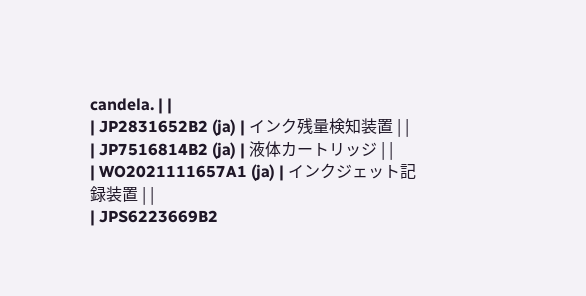candela. | |
| JP2831652B2 (ja) | インク残量検知装置 | |
| JP7516814B2 (ja) | 液体カートリッジ | |
| WO2021111657A1 (ja) | インクジェット記録装置 | |
| JPS6223669B2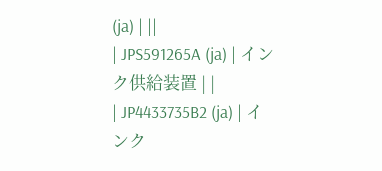(ja) | ||
| JPS591265A (ja) | インク供給装置 | |
| JP4433735B2 (ja) | インク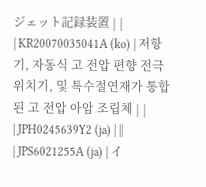ジェット記録装置 | |
| KR20070035041A (ko) | 저항기, 자동식 고 전압 편향 전극 위치기, 및 특수절연재가 통합된 고 전압 아암 조립체 | |
| JPH0245639Y2 (ja) | ||
| JPS6021255A (ja) | イ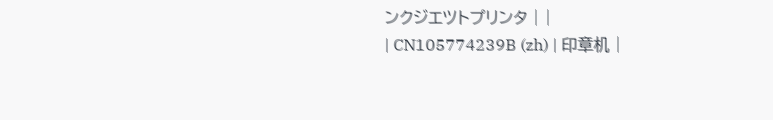ンクジエツトプリンタ | |
| CN105774239B (zh) | 印章机 |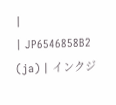|
| JP6546858B2 (ja) | インクジ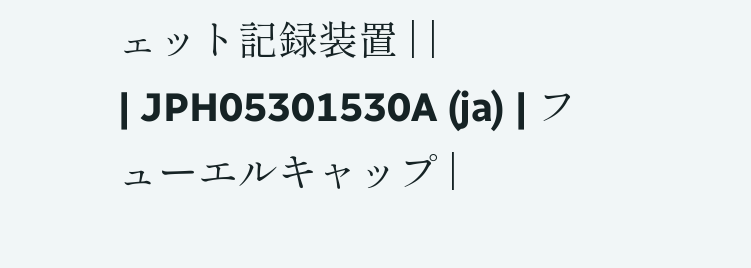ェット記録装置 | |
| JPH05301530A (ja) | フューエルキャップ |